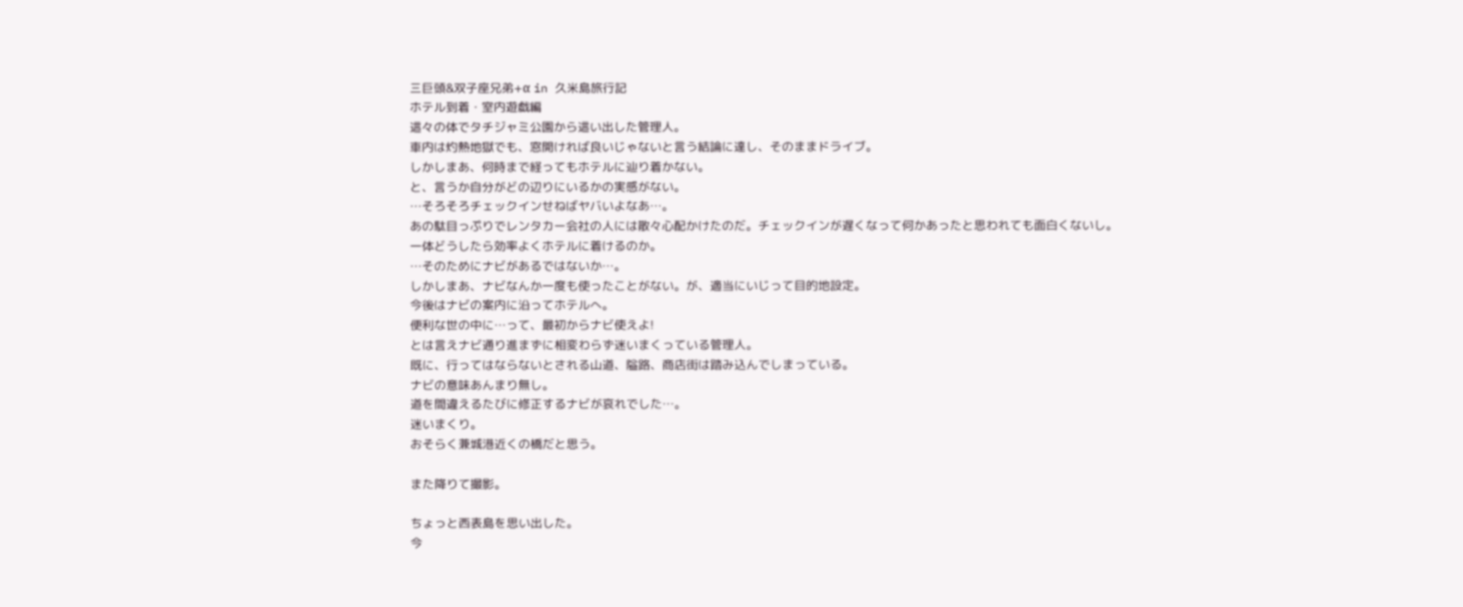三巨頭&双子座兄弟+α in 久米島旅行記
ホテル到着・室内遊戯編
這々の体でタチジャミ公園から這い出した管理人。
車内は灼熱地獄でも、窓開ければ良いじゃないと言う結論に達し、そのままドライブ。
しかしまあ、何時まで経ってもホテルに辿り着かない。
と、言うか自分がどの辺りにいるかの実感がない。
…そろそろチェックインせねばヤバいよなあ…。
あの駄目っぷりでレンタカー会社の人には散々心配かけたのだ。チェックインが遅くなって何かあったと思われても面白くないし。
一体どうしたら効率よくホテルに着けるのか。
…そのためにナビがあるではないか…。
しかしまあ、ナビなんか一度も使ったことがない。が、適当にいじって目的地設定。
今後はナビの案内に沿ってホテルへ。
便利な世の中に…って、最初からナビ使えよ!
とは言えナビ通り進まずに相変わらず迷いまくっている管理人。
既に、行ってはならないとされる山道、隘路、商店街は踏み込んでしまっている。
ナビの意味あんまり無し。
道を間違えるたびに修正するナビが哀れでした…。
迷いまくり。
おそらく兼城港近くの橋だと思う。

また降りて撮影。

ちょっと西表島を思い出した。
今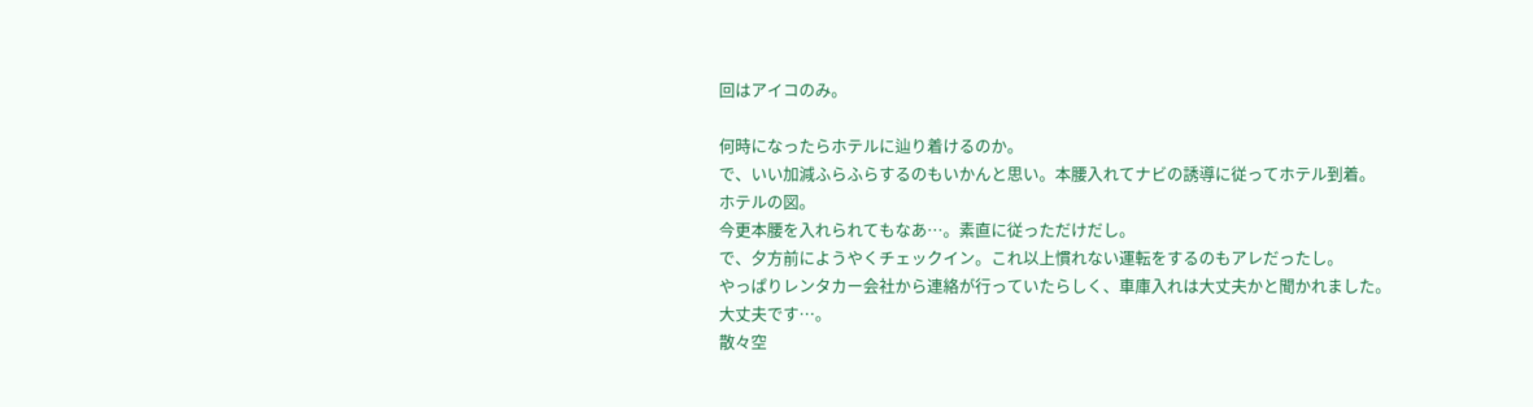回はアイコのみ。

何時になったらホテルに辿り着けるのか。
で、いい加減ふらふらするのもいかんと思い。本腰入れてナビの誘導に従ってホテル到着。
ホテルの図。
今更本腰を入れられてもなあ…。素直に従っただけだし。
で、夕方前にようやくチェックイン。これ以上慣れない運転をするのもアレだったし。
やっぱりレンタカー会社から連絡が行っていたらしく、車庫入れは大丈夫かと聞かれました。
大丈夫です…。
散々空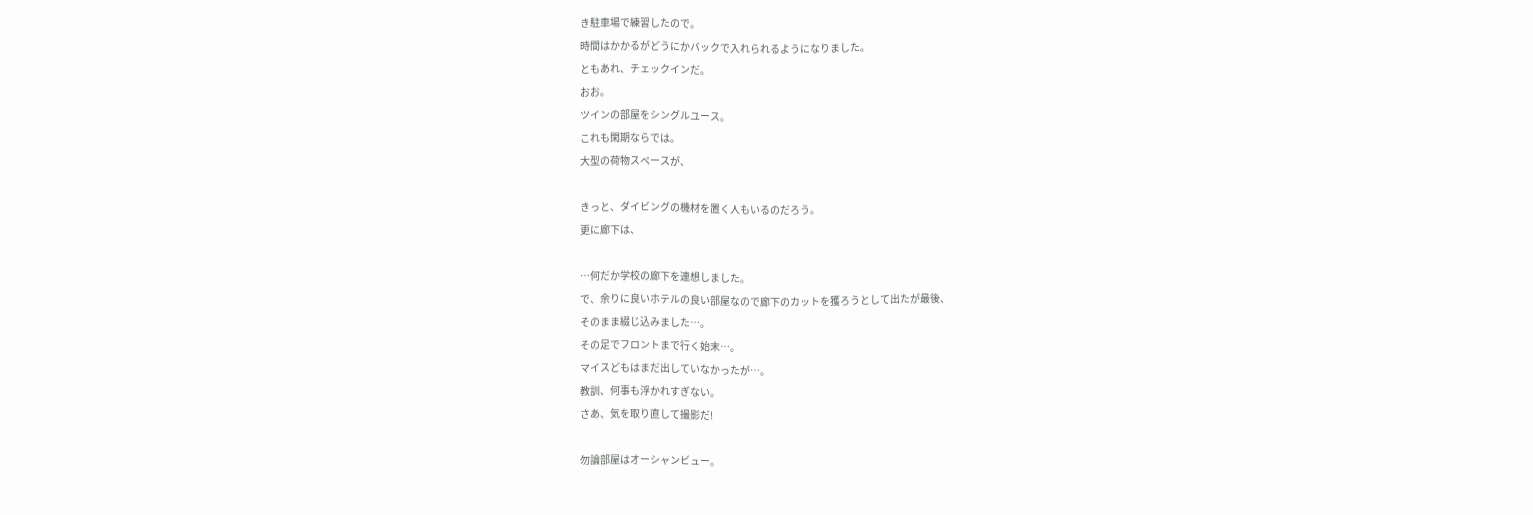き駐車場で練習したので。
時間はかかるがどうにかバックで入れられるようになりました。
ともあれ、チェックインだ。
おお。
ツインの部屋をシングルユース。
これも閑期ならでは。
大型の荷物スペースが、

きっと、ダイビングの機材を置く人もいるのだろう。
更に廊下は、

…何だか学校の廊下を連想しました。
で、余りに良いホテルの良い部屋なので廊下のカットを獲ろうとして出たが最後、
そのまま綴じ込みました…。
その足でフロントまで行く始末…。
マイスどもはまだ出していなかったが…。
教訓、何事も浮かれすぎない。
さあ、気を取り直して撮影だ!

勿論部屋はオーシャンビュー。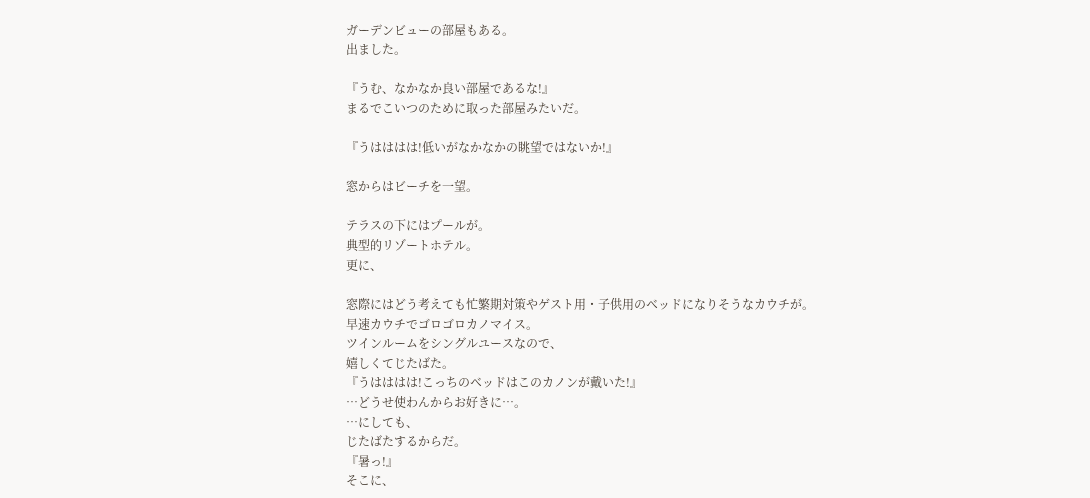ガーデンビューの部屋もある。
出ました。

『うむ、なかなか良い部屋であるな!』
まるでこいつのために取った部屋みたいだ。

『うはははは!低いがなかなかの眺望ではないか!』

窓からはビーチを一望。

テラスの下にはプールが。
典型的リゾートホテル。
更に、

窓際にはどう考えても忙繁期対策やゲスト用・子供用のベッドになりそうなカウチが。
早速カウチでゴロゴロカノマイス。
ツインルームをシングルユースなので、
嬉しくてじたばた。
『うはははは!こっちのベッドはこのカノンが戴いた!』
…どうせ使わんからお好きに…。
…にしても、
じたばたするからだ。
『暑っ!』
そこに、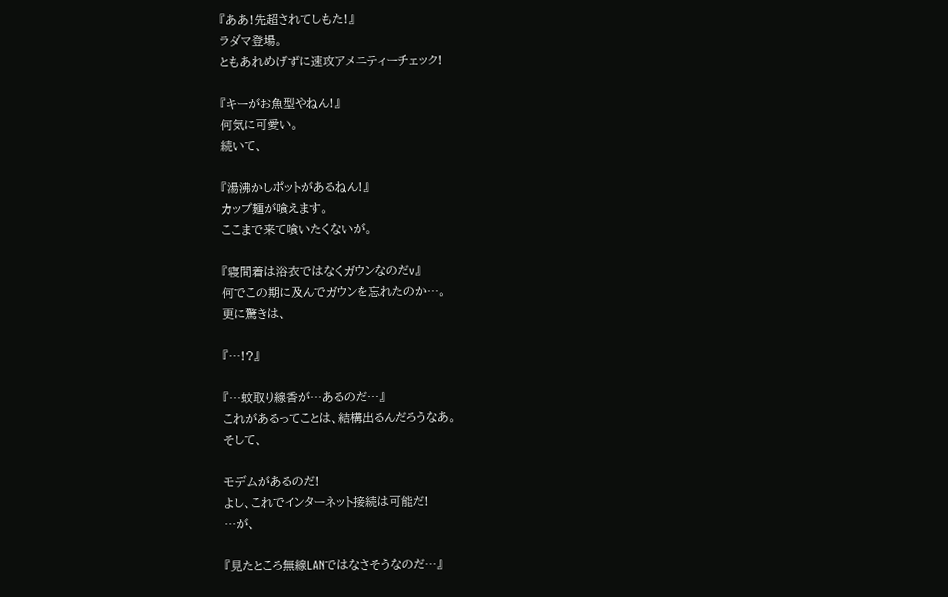『ああ!先超されてしもた!』
ラダマ登場。
ともあれめげずに速攻アメニティーチェック!

『キーがお魚型やねん!』
何気に可愛い。
続いて、

『湯沸かしポットがあるねん!』
カップ麺が喰えます。
ここまで来て喰いたくないが。

『寝間着は浴衣ではなくガウンなのだv』
何でこの期に及んでガウンを忘れたのか…。
更に驚きは、

『…!?』

『…蚊取り線香が…あるのだ…』
これがあるってことは、結構出るんだろうなあ。
そして、

モデムがあるのだ!
よし、これでインターネット接続は可能だ!
…が、

『見たところ無線LANではなさそうなのだ…』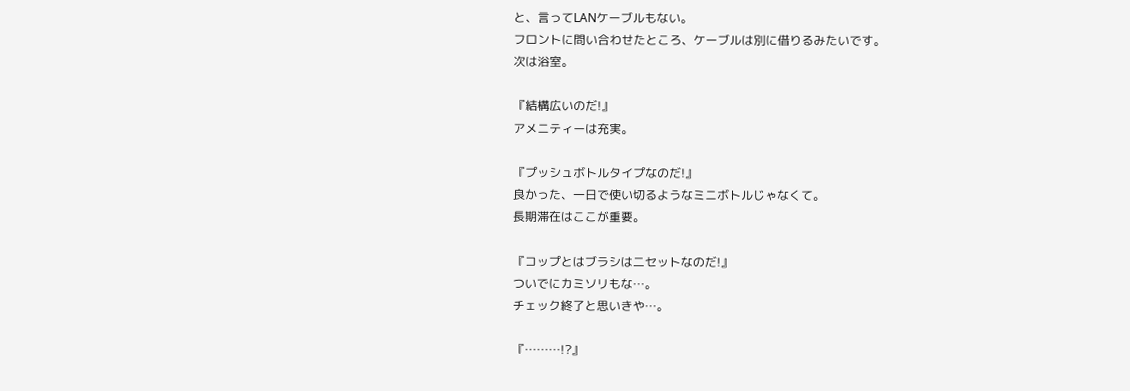と、言ってLANケーブルもない。
フロントに問い合わせたところ、ケーブルは別に借りるみたいです。
次は浴室。

『結構広いのだ!』
アメニティーは充実。

『プッシュボトルタイプなのだ!』
良かった、一日で使い切るようなミニボトルじゃなくて。
長期滞在はここが重要。

『コップとはブラシは二セットなのだ!』
ついでにカミソリもな…。
チェック終了と思いきや…。

『………!?』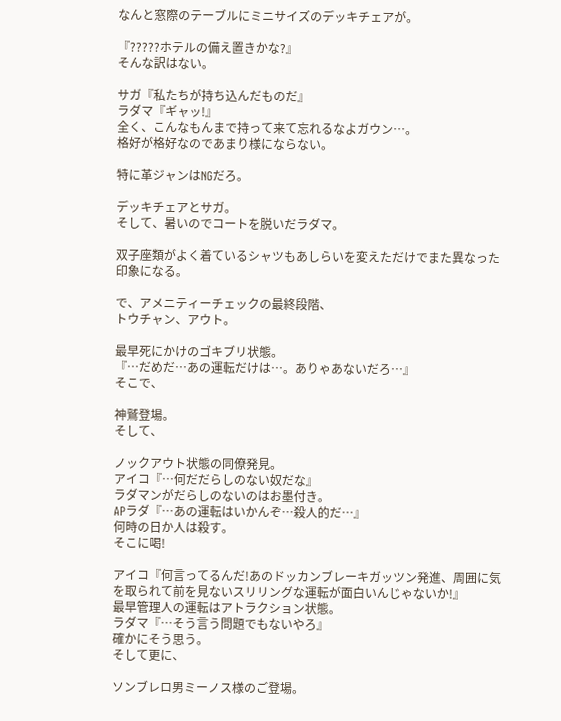なんと窓際のテーブルにミニサイズのデッキチェアが。

『?????ホテルの備え置きかな?』
そんな訳はない。

サガ『私たちが持ち込んだものだ』
ラダマ『ギャッ!』
全く、こんなもんまで持って来て忘れるなよガウン…。
格好が格好なのであまり様にならない。

特に革ジャンはNGだろ。

デッキチェアとサガ。
そして、暑いのでコートを脱いだラダマ。

双子座類がよく着ているシャツもあしらいを変えただけでまた異なった印象になる。

で、アメニティーチェックの最終段階、
トウチャン、アウト。

最早死にかけのゴキブリ状態。
『…だめだ…あの運転だけは…。ありゃあないだろ…』
そこで、

神鷲登場。
そして、

ノックアウト状態の同僚発見。
アイコ『…何だだらしのない奴だな』
ラダマンがだらしのないのはお墨付き。
APラダ『…あの運転はいかんぞ…殺人的だ…』
何時の日か人は殺す。
そこに喝!

アイコ『何言ってるんだ!あのドッカンブレーキガッツン発進、周囲に気を取られて前を見ないスリリングな運転が面白いんじゃないか!』
最早管理人の運転はアトラクション状態。
ラダマ『…そう言う問題でもないやろ』
確かにそう思う。
そして更に、

ソンブレロ男ミーノス様のご登場。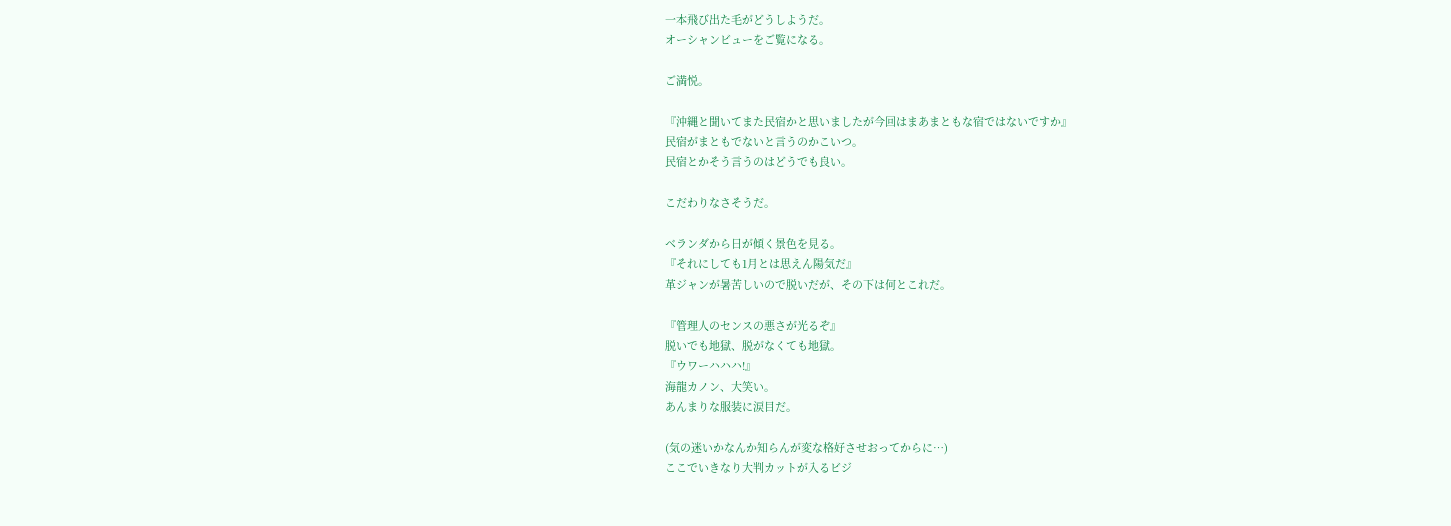一本飛び出た毛がどうしようだ。
オーシャンビューをご覧になる。

ご満悦。

『沖縄と聞いてまた民宿かと思いましたが今回はまあまともな宿ではないですか』
民宿がまともでないと言うのかこいつ。
民宿とかそう言うのはどうでも良い。

こだわりなさそうだ。

ベランダから日が傾く景色を見る。
『それにしても1月とは思えん陽気だ』
革ジャンが暑苦しいので脱いだが、その下は何とこれだ。

『管理人のセンスの悪さが光るぞ』
脱いでも地獄、脱がなくても地獄。
『ウワーハハハ!』
海龍カノン、大笑い。
あんまりな服装に涙目だ。

(気の迷いかなんか知らんが変な格好させおってからに…)
ここでいきなり大判カットが入るビジ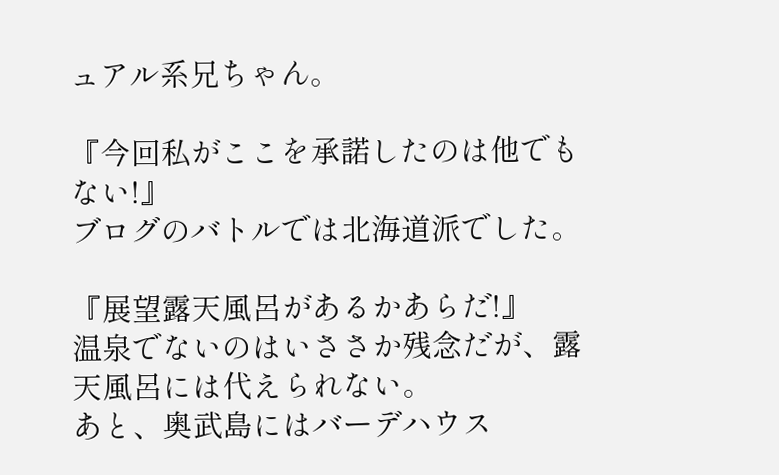ュアル系兄ちゃん。

『今回私がここを承諾したのは他でもない!』
ブログのバトルでは北海道派でした。

『展望露天風呂があるかあらだ!』
温泉でないのはいささか残念だが、露天風呂には代えられない。
あと、奥武島にはバーデハウス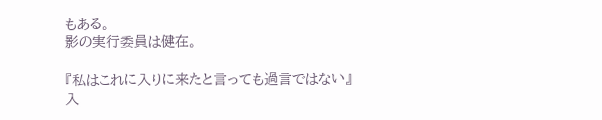もある。
影の実行委員は健在。

『私はこれに入りに来たと言っても過言ではない』
入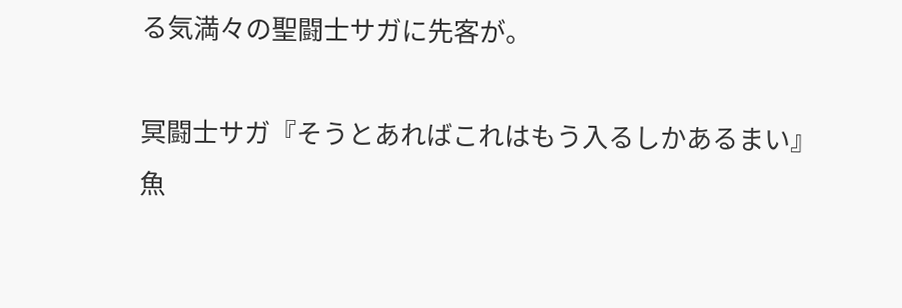る気満々の聖闘士サガに先客が。

冥闘士サガ『そうとあればこれはもう入るしかあるまい』
魚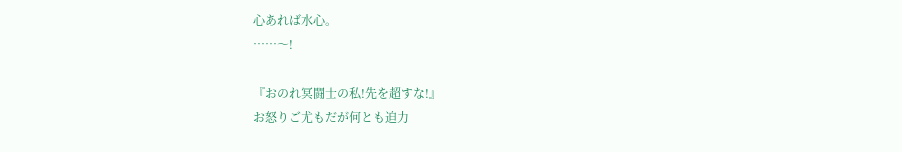心あれば水心。
……〜!

『おのれ冥闘士の私!先を超すな!』
お怒りご尤もだが何とも迫力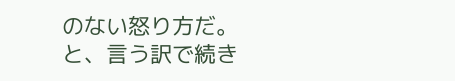のない怒り方だ。
と、言う訳で続き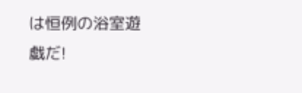は恒例の浴室遊戯だ!